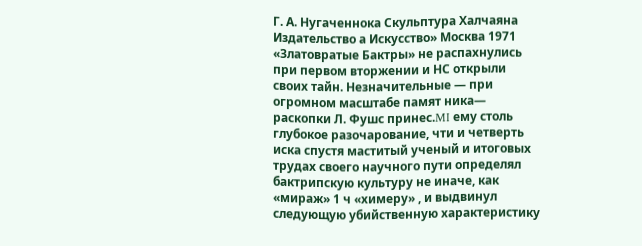Г. А. Нугаченнока Скульптура Халчаяна Издательство а Искусство» Москва 1971 «Златовратые Бактры» не распахнулись при первом вторжении и НС открыли своих тайн. Незначительные — при огромном масштабе памят ника— раскопки Л. Фушс принес.MI ему столь глубокое разочарование, чти и четверть иска спустя маститый ученый и итоговых трудах своего научного пути определял бактрипскую культуру не иначе, как «мираж» 1 ч «химеру» , и выдвинул следующую убийственную характеристику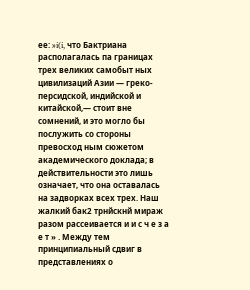ее: »i(i, что Бактриана располагалась па границах трех великих самобыт ных цивилизаций Азии — греко-персидской, индийской и китайской,— стоит вне сомнений, и это могло бы послужить со стороны превосход ным сюжетом академического доклада; в действительности это лишь означает, что она оставалась на задворках всех трех. Наш жалкий бак2 трнйскнй мираж разом рассеивается и и с ч е з а е т » . Между тем принципиальный сдвиг в представлениях о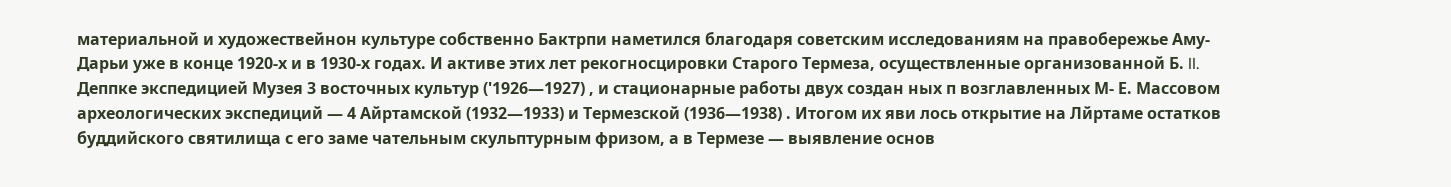материальной и художествейнон культуре собственно Бактрпи наметился благодаря советским исследованиям на правобережье Аму-Дарьи уже в конце 1920-х и в 1930-х годах. И активе этих лет рекогносцировки Старого Термеза, осуществленные организованной Б. II. Деппке экспедицией Музея 3 восточных культур ('1926—1927) , и стационарные работы двух создан ных п возглавленных М- Е. Массовом археологических экспедиций — 4 Айртамской (1932—1933) и Термезской (1936—1938) . Итогом их яви лось открытие на Лйртаме остатков буддийского святилища с его заме чательным скульптурным фризом, а в Термезе — выявление основ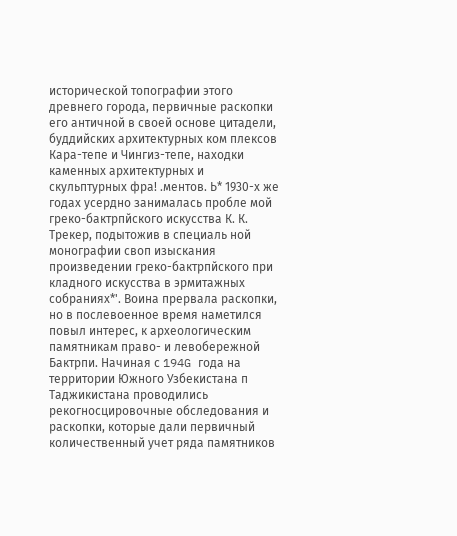исторической топографии этого древнего города, первичные раскопки его античной в своей основе цитадели, буддийских архитектурных ком плексов Кара-тепе и Чингиз-тепе, находки каменных архитектурных и скульптурных фра! .ментов. Ь* 1930-х же годах усердно занималась пробле мой греко-бактрпйского искусства К. К. Трекер, подытожив в специаль ной монографии своп изыскания произведении греко-бактрпйского при кладного искусства в эрмитажных собраниях*'. Воина прервала раскопки, но в послевоенное время наметился повыл интерес, к археологическим памятникам право- и левобережной Бактрпи. Начиная с 194G года на территории Южного Узбекистана п Таджикистана проводились рекогносцировочные обследования и раскопки, которые дали первичный количественный учет ряда памятников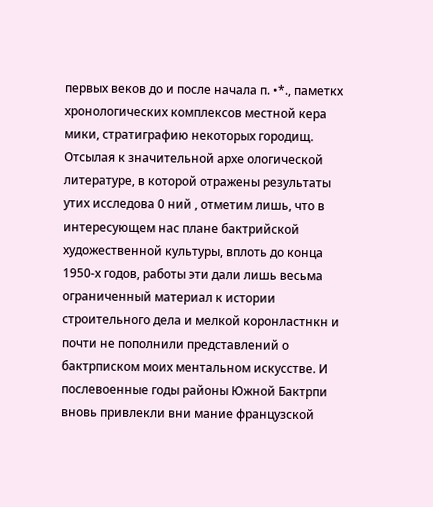первых веков до и после начала п. •*., паметкх хронологических комплексов местной кера мики, стратиграфию некоторых городищ. Отсылая к значительной архе ологической литературе, в которой отражены результаты утих исследова 0 ний , отметим лишь, что в интересующем нас плане бактрийской художественной культуры, вплоть до конца 1950-х годов, работы эти дали лишь весьма ограниченный материал к истории строительного дела и мелкой коронластнкн и почти не пополнили представлений о бактрписком моих ментальном искусстве. И послевоенные годы районы Южной Бактрпи вновь привлекли вни мание французской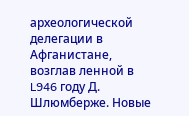археологической делегации в Афганистане, возглав ленной в L946 году Д. Шлюмберже. Новые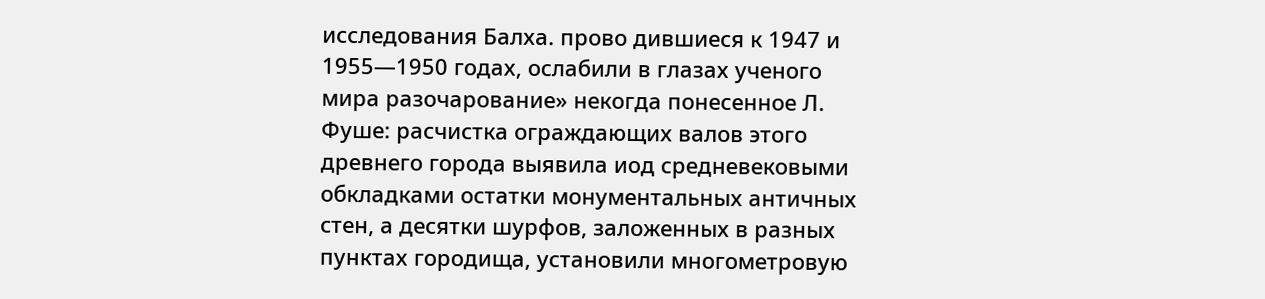исследования Балха. прово дившиеся к 1947 и 1955—1950 годах, ослабили в глазах ученого мира разочарование» некогда понесенное Л. Фуше: расчистка ограждающих валов этого древнего города выявила иод средневековыми обкладками остатки монументальных античных стен, а десятки шурфов, заложенных в разных пунктах городища, установили многометровую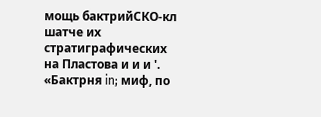мощь бактрийСКО-кл шатче их стратиграфических на Пластова и и и '. «Бактрня in; миф, по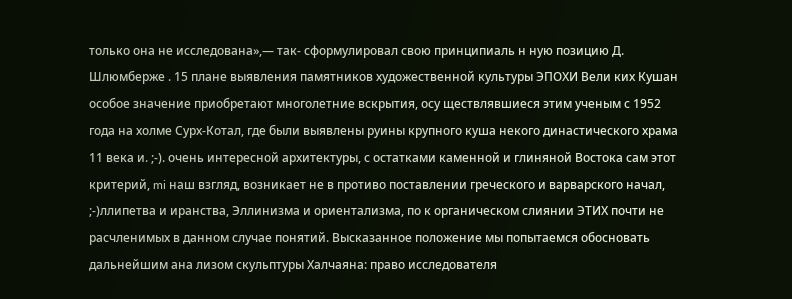только она не исследована»,— так- сформулировал свою принципиаль н ную позицию Д. Шлюмберже . 15 плане выявления памятников художественной культуры ЭПОХИ Вели ких Кушан особое значение приобретают многолетние вскрытия, осу ществлявшиеся этим ученым с 1952 года на холме Сурх-Котал, где были выявлены руины крупного куша некого династического храма 11 века и. ;-). очень интересной архитектуры, с остатками каменной и глиняной Востока сам этот критерий, mi наш взгляд, возникает не в противо поставлении греческого и варварского начал, ;-)ллипетва и иранства, Эллинизма и ориентализма, по к органическом слиянии ЭТИХ почти не расчленимых в данном случае понятий. Высказанное положение мы попытаемся обосновать дальнейшим ана лизом скульптуры Халчаяна: право исследователя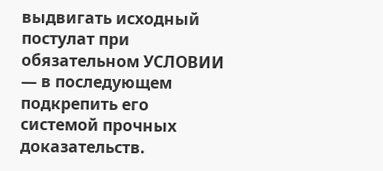выдвигать исходный постулат при обязательном УСЛОВИИ — в последующем подкрепить его системой прочных доказательств.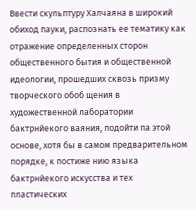Ввести скульптуру Халчаяна в широкий обиход пауки, распознать ее тематику как отражение определенных сторон общественного бытия и общественной идеологии, прошедших сквозь призму творческого обоб щения в художественной лаборатории бактрнйекого ваяния, подойти па этой основе, хотя бы в самом предварительном порядке, к постиже нию языка бактрнйекого искусства и тех пластических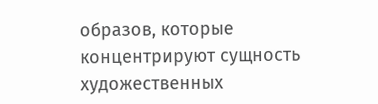образов, которые концентрируют сущность художественных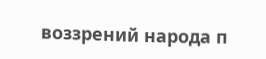воззрений народа п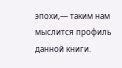эпохи,— таким нам мыслится профиль данной книги.